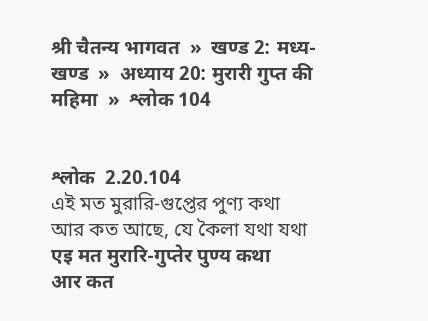श्री चैतन्य भागवत  »  खण्ड 2: मध्य-खण्ड  »  अध्याय 20: मुरारी गुप्त की महिमा  »  श्लोक 104


श्लोक  2.20.104
এই মত মুরারি-গুপ্তের পুণ্য কথা
আর কত আছে, যে কৈলা যথা যথা
एइ मत मुरारि-गुप्तेर पुण्य कथा
आर कत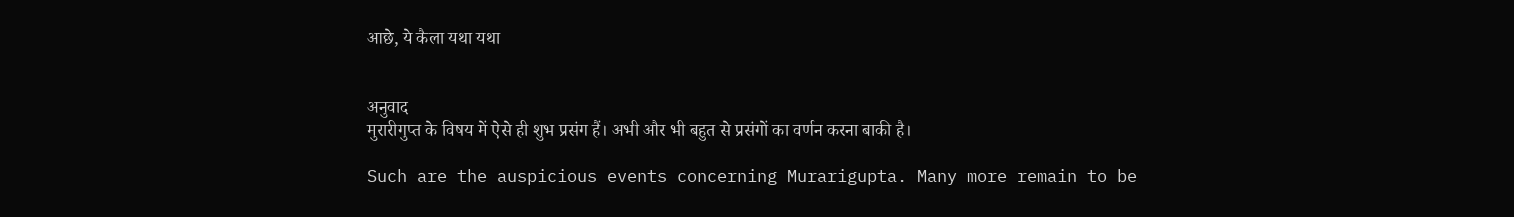आछे, ये कैला यथा यथा


अनुवाद
मुरारीगुप्त के विषय में ऐसे ही शुभ प्रसंग हैं। अभी और भी बहुत से प्रसंगों का वर्णन करना बाकी है।

Such are the auspicious events concerning Murarigupta. Many more remain to be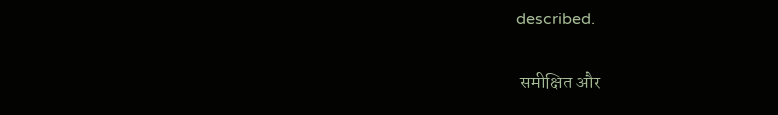described.

 समीक्षित और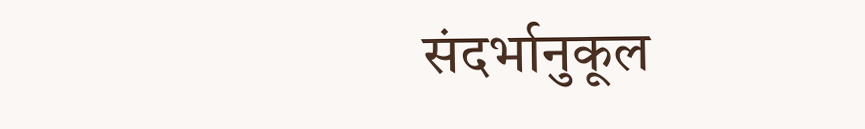संदर्भानुकूल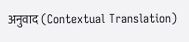अनुवाद (Contextual Translation)